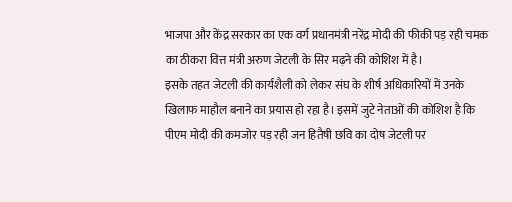भाजपा और केंद्र सरकार का एक वर्ग प्रधानमंत्री नरेंद्र मोदी की फीकी पड़ रही चमक का ठीकरा वित्त मंत्री अरुण जेटली के सिर मढ़ने की कोशिश में है।
इसके तहत जेटली की कार्यशैली को लेकर संघ के शीर्ष अधिकारियों में उनके खिलाफ माहौल बनाने का प्रयास हो रहा है। इसमें जुटे नेताओं की कोशिश है कि पीएम मोदी की कमजोर पड़ रही जन हितैषी छवि का दोष जेटली पर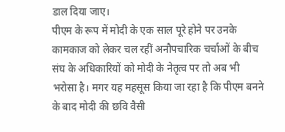डाल दिया जाए।
पीएम के रूप में मोदी के एक साल पूरे होने पर उनके कामकाज को लेकर चल रहीं अनौपचारिक चर्चाओं के बीच संघ के अधिकारियों को मोदी के नेतृत्व पर तो अब भी भरोसा है। मगर यह महसूस किया जा रहा है कि पीएम बनने के बाद मोदी की छवि वैसी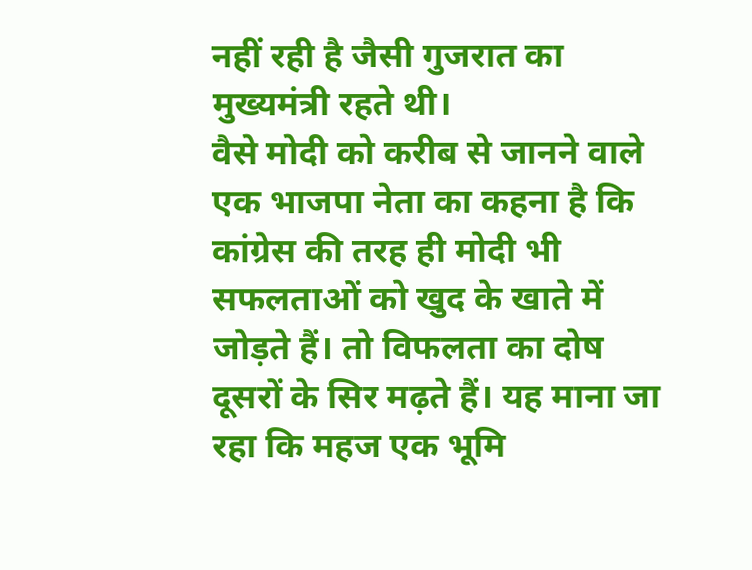नहीं रही है जैसी गुजरात का मुख्यमंत्री रहते थी।
वैसे मोदी को करीब से जानने वाले एक भाजपा नेता का कहना है कि कांग्रेस की तरह ही मोदी भी सफलताओं को खुद के खाते में जोड़ते हैं। तो विफलता का दोष दूसरों के सिर मढ़ते हैं। यह माना जा रहा कि महज एक भूमि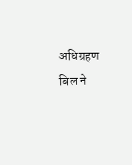अधिग्रहण बिल ने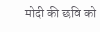मोदी की छवि को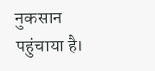नुकसान पहुंचाया है।